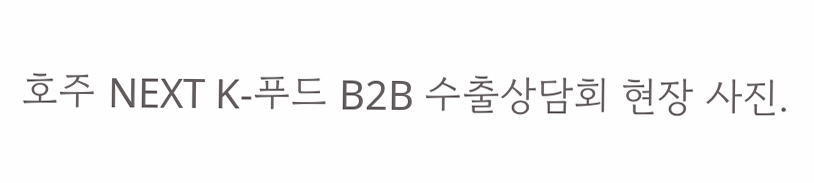호주 NEXT K-푸드 B2B 수출상담회 현장 사진.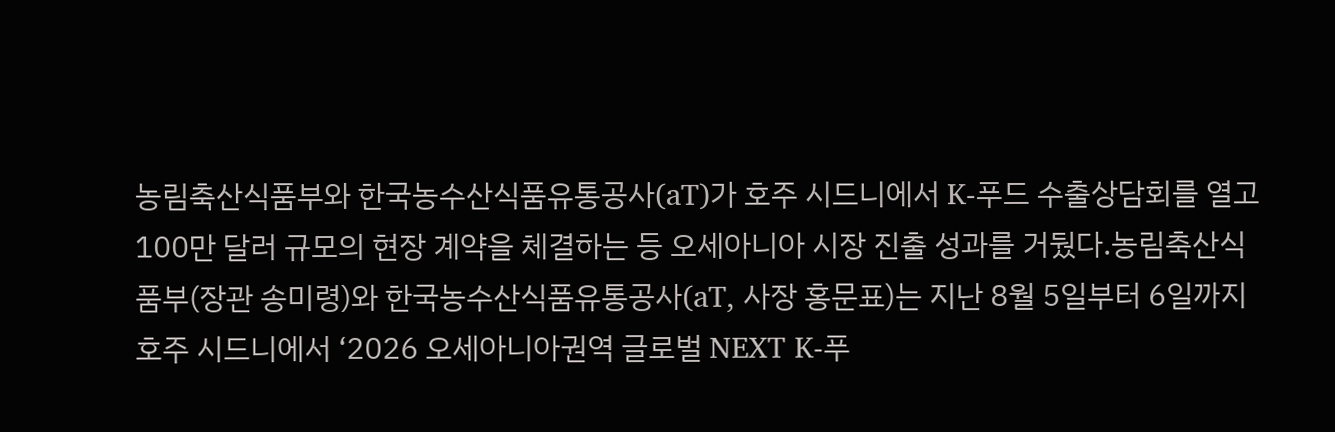농림축산식품부와 한국농수산식품유통공사(aT)가 호주 시드니에서 K-푸드 수출상담회를 열고 100만 달러 규모의 현장 계약을 체결하는 등 오세아니아 시장 진출 성과를 거뒀다.농림축산식품부(장관 송미령)와 한국농수산식품유통공사(aT, 사장 홍문표)는 지난 8월 5일부터 6일까지 호주 시드니에서 ‘2026 오세아니아권역 글로벌 NEXT K-푸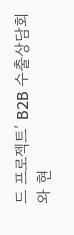드 프로젝트’ B2B 수출상담회와 현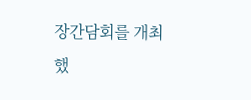장간담회를 개최했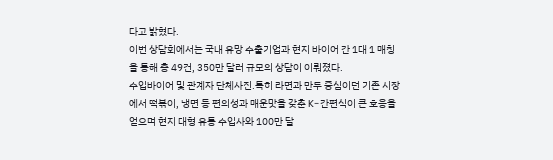다고 밝혔다.
이번 상담회에서는 국내 유망 수출기업과 현지 바이어 간 1대 1 매칭을 통해 총 49건, 350만 달러 규모의 상담이 이뤄졌다.
수입바이어 및 관계자 단체사진.특히 라면과 만두 중심이던 기존 시장에서 떡볶이, 냉면 등 편의성과 매운맛을 갖춘 K-간편식이 큰 호응을 얻으며 현지 대형 유통 수입사와 100만 달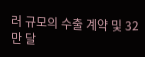러 규모의 수출 계약 및 32만 달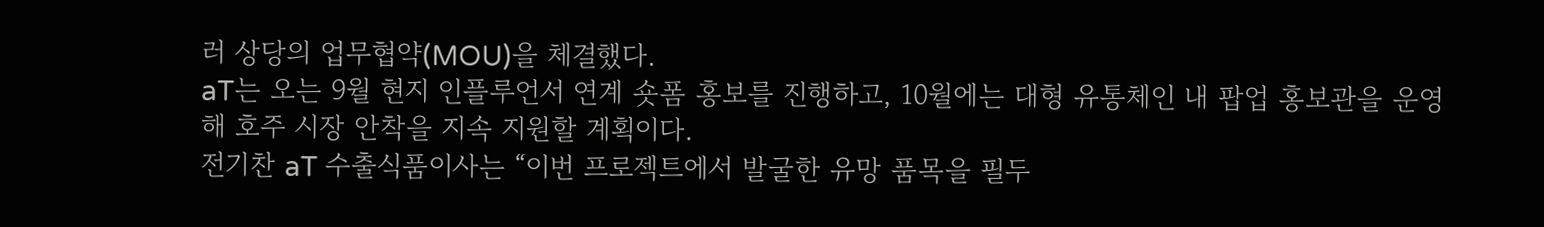러 상당의 업무협약(MOU)을 체결했다.
aT는 오는 9월 현지 인플루언서 연계 숏폼 홍보를 진행하고, 10월에는 대형 유통체인 내 팝업 홍보관을 운영해 호주 시장 안착을 지속 지원할 계획이다.
전기찬 aT 수출식품이사는 “이번 프로젝트에서 발굴한 유망 품목을 필두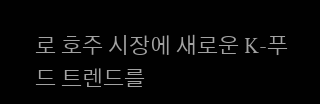로 호주 시장에 새로운 K-푸드 트렌드를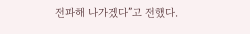전파해 나가겠다”고 전했다.